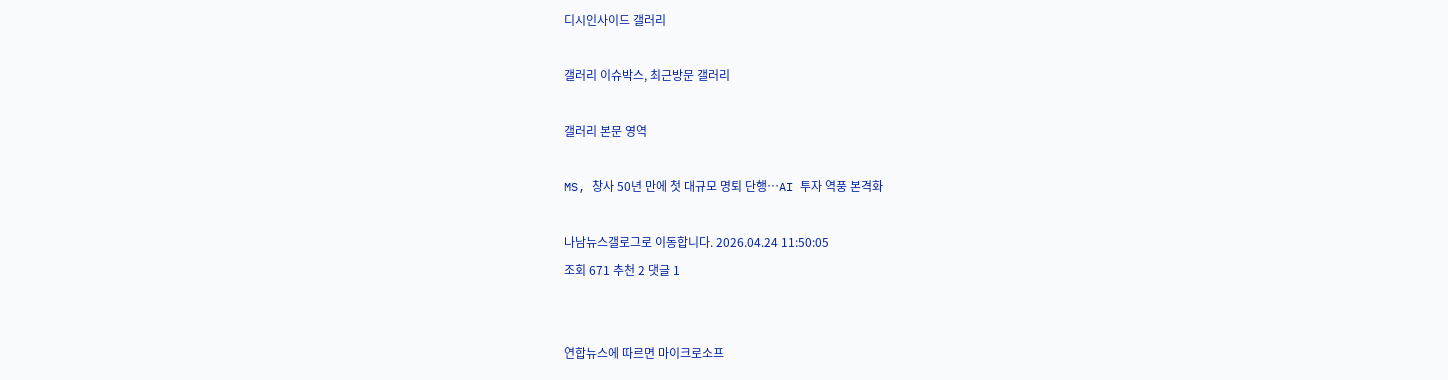디시인사이드 갤러리

갤러리 이슈박스, 최근방문 갤러리

갤러리 본문 영역

MS, 창사 50년 만에 첫 대규모 명퇴 단행…AI 투자 역풍 본격화

나남뉴스갤로그로 이동합니다. 2026.04.24 11:50:05
조회 671 추천 2 댓글 1


연합뉴스에 따르면 마이크로소프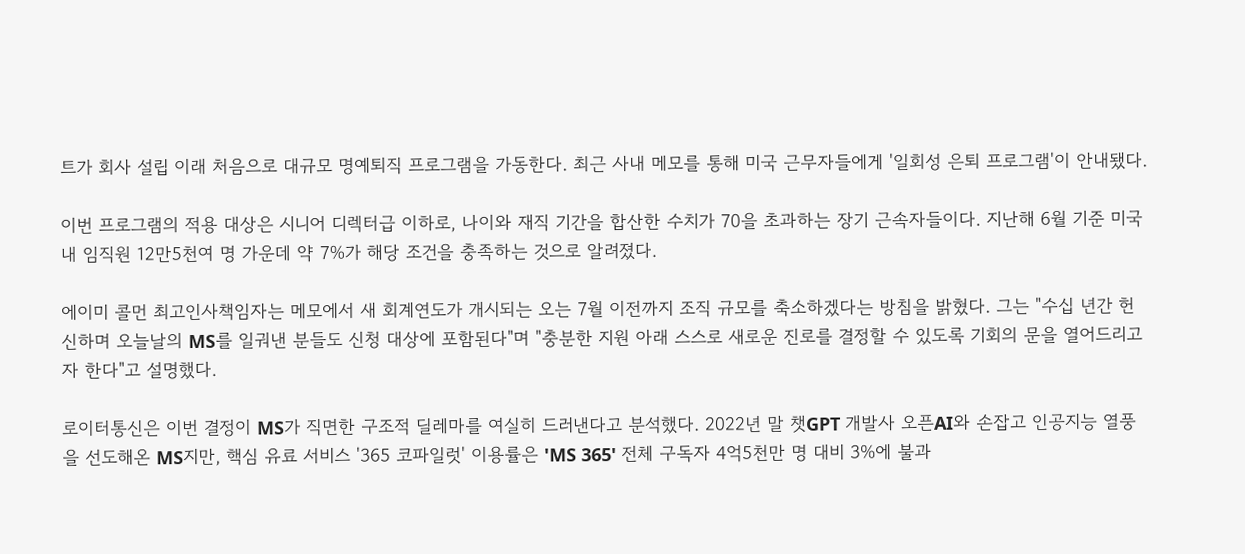트가 회사 설립 이래 처음으로 대규모 명예퇴직 프로그램을 가동한다. 최근 사내 메모를 통해 미국 근무자들에게 '일회성 은퇴 프로그램'이 안내됐다.

이번 프로그램의 적용 대상은 시니어 디렉터급 이하로, 나이와 재직 기간을 합산한 수치가 70을 초과하는 장기 근속자들이다. 지난해 6월 기준 미국 내 임직원 12만5천여 명 가운데 약 7%가 해당 조건을 충족하는 것으로 알려졌다.

에이미 콜먼 최고인사책임자는 메모에서 새 회계연도가 개시되는 오는 7월 이전까지 조직 규모를 축소하겠다는 방침을 밝혔다. 그는 "수십 년간 헌신하며 오늘날의 MS를 일궈낸 분들도 신청 대상에 포함된다"며 "충분한 지원 아래 스스로 새로운 진로를 결정할 수 있도록 기회의 문을 열어드리고자 한다"고 설명했다.

로이터통신은 이번 결정이 MS가 직면한 구조적 딜레마를 여실히 드러낸다고 분석했다. 2022년 말 챗GPT 개발사 오픈AI와 손잡고 인공지능 열풍을 선도해온 MS지만, 핵심 유료 서비스 '365 코파일럿' 이용률은 'MS 365' 전체 구독자 4억5천만 명 대비 3%에 불과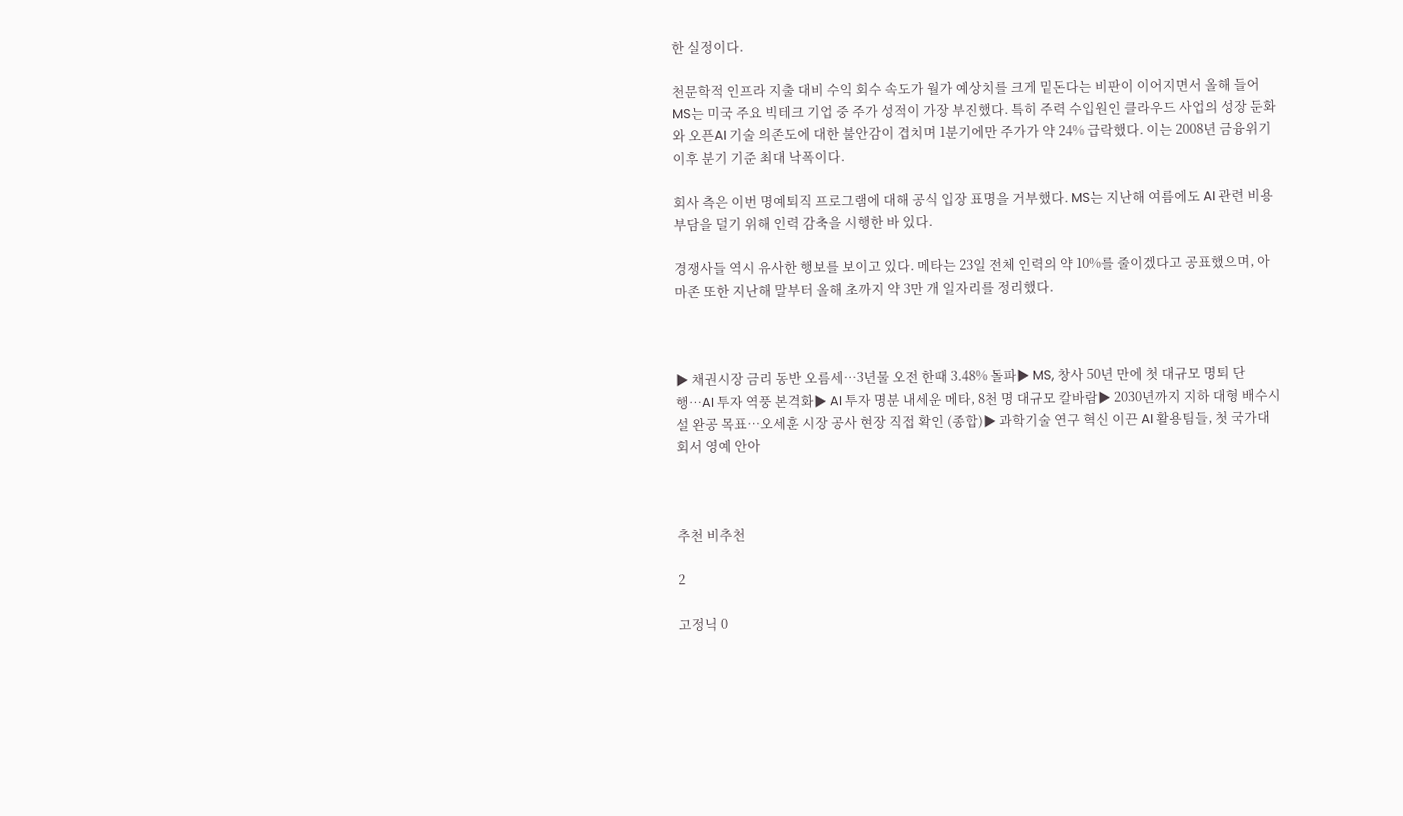한 실정이다.

천문학적 인프라 지출 대비 수익 회수 속도가 월가 예상치를 크게 밑돈다는 비판이 이어지면서 올해 들어 MS는 미국 주요 빅테크 기업 중 주가 성적이 가장 부진했다. 특히 주력 수입원인 클라우드 사업의 성장 둔화와 오픈AI 기술 의존도에 대한 불안감이 겹치며 1분기에만 주가가 약 24% 급락했다. 이는 2008년 금융위기 이후 분기 기준 최대 낙폭이다.

회사 측은 이번 명예퇴직 프로그램에 대해 공식 입장 표명을 거부했다. MS는 지난해 여름에도 AI 관련 비용 부담을 덜기 위해 인력 감축을 시행한 바 있다.

경쟁사들 역시 유사한 행보를 보이고 있다. 메타는 23일 전체 인력의 약 10%를 줄이겠다고 공표했으며, 아마존 또한 지난해 말부터 올해 초까지 약 3만 개 일자리를 정리했다.



▶ 채권시장 금리 동반 오름세…3년물 오전 한때 3.48% 돌파▶ MS, 창사 50년 만에 첫 대규모 명퇴 단행…AI 투자 역풍 본격화▶ AI 투자 명분 내세운 메타, 8천 명 대규모 칼바람▶ 2030년까지 지하 대형 배수시설 완공 목표…오세훈 시장 공사 현장 직접 확인 (종합)▶ 과학기술 연구 혁신 이끈 AI 활용팀들, 첫 국가대회서 영예 안아



추천 비추천

2

고정닉 0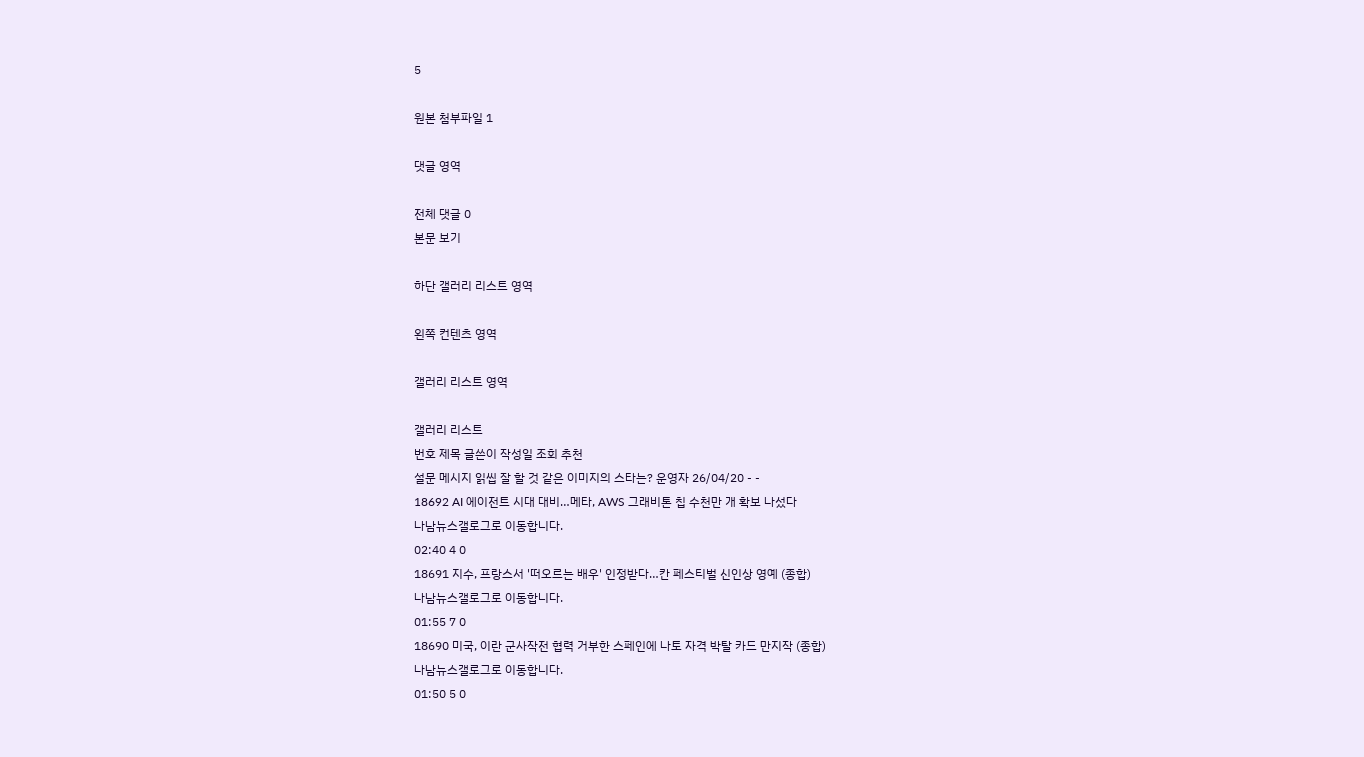5

원본 첨부파일 1

댓글 영역

전체 댓글 0
본문 보기

하단 갤러리 리스트 영역

왼쪽 컨텐츠 영역

갤러리 리스트 영역

갤러리 리스트
번호 제목 글쓴이 작성일 조회 추천
설문 메시지 읽씹 잘 할 것 같은 이미지의 스타는? 운영자 26/04/20 - -
18692 AI 에이전트 시대 대비…메타, AWS 그래비톤 칩 수천만 개 확보 나섰다
나남뉴스갤로그로 이동합니다.
02:40 4 0
18691 지수, 프랑스서 '떠오르는 배우' 인정받다…칸 페스티벌 신인상 영예 (종합)
나남뉴스갤로그로 이동합니다.
01:55 7 0
18690 미국, 이란 군사작전 협력 거부한 스페인에 나토 자격 박탈 카드 만지작 (종합)
나남뉴스갤로그로 이동합니다.
01:50 5 0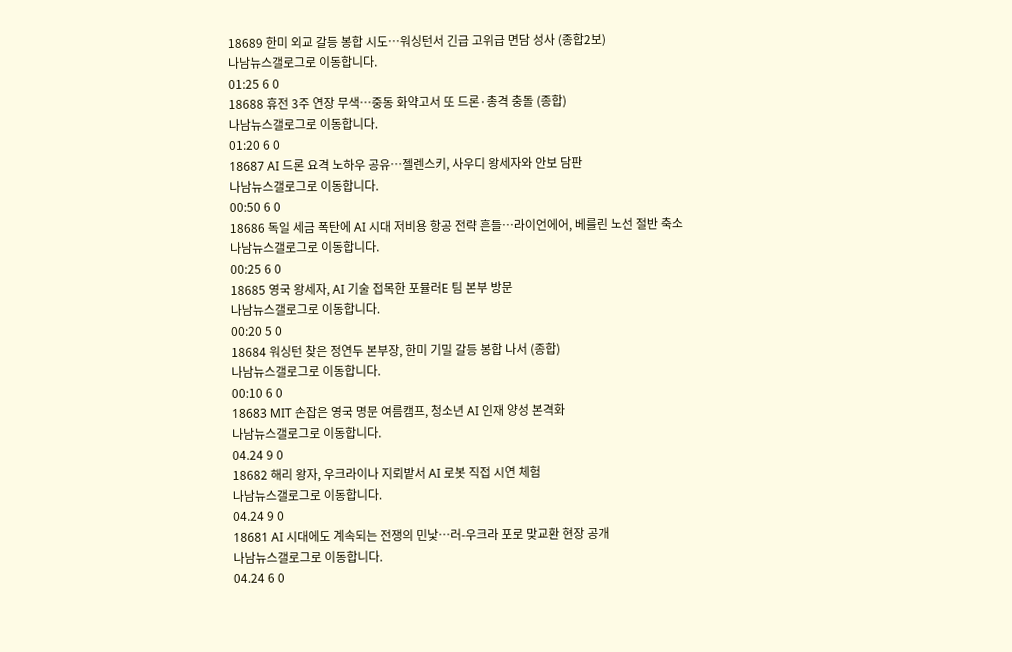18689 한미 외교 갈등 봉합 시도…워싱턴서 긴급 고위급 면담 성사 (종합2보)
나남뉴스갤로그로 이동합니다.
01:25 6 0
18688 휴전 3주 연장 무색…중동 화약고서 또 드론·총격 충돌 (종합)
나남뉴스갤로그로 이동합니다.
01:20 6 0
18687 AI 드론 요격 노하우 공유…젤렌스키, 사우디 왕세자와 안보 담판
나남뉴스갤로그로 이동합니다.
00:50 6 0
18686 독일 세금 폭탄에 AI 시대 저비용 항공 전략 흔들…라이언에어, 베를린 노선 절반 축소
나남뉴스갤로그로 이동합니다.
00:25 6 0
18685 영국 왕세자, AI 기술 접목한 포뮬러E 팀 본부 방문
나남뉴스갤로그로 이동합니다.
00:20 5 0
18684 워싱턴 찾은 정연두 본부장, 한미 기밀 갈등 봉합 나서 (종합)
나남뉴스갤로그로 이동합니다.
00:10 6 0
18683 MIT 손잡은 영국 명문 여름캠프, 청소년 AI 인재 양성 본격화
나남뉴스갤로그로 이동합니다.
04.24 9 0
18682 해리 왕자, 우크라이나 지뢰밭서 AI 로봇 직접 시연 체험
나남뉴스갤로그로 이동합니다.
04.24 9 0
18681 AI 시대에도 계속되는 전쟁의 민낯…러-우크라 포로 맞교환 현장 공개
나남뉴스갤로그로 이동합니다.
04.24 6 0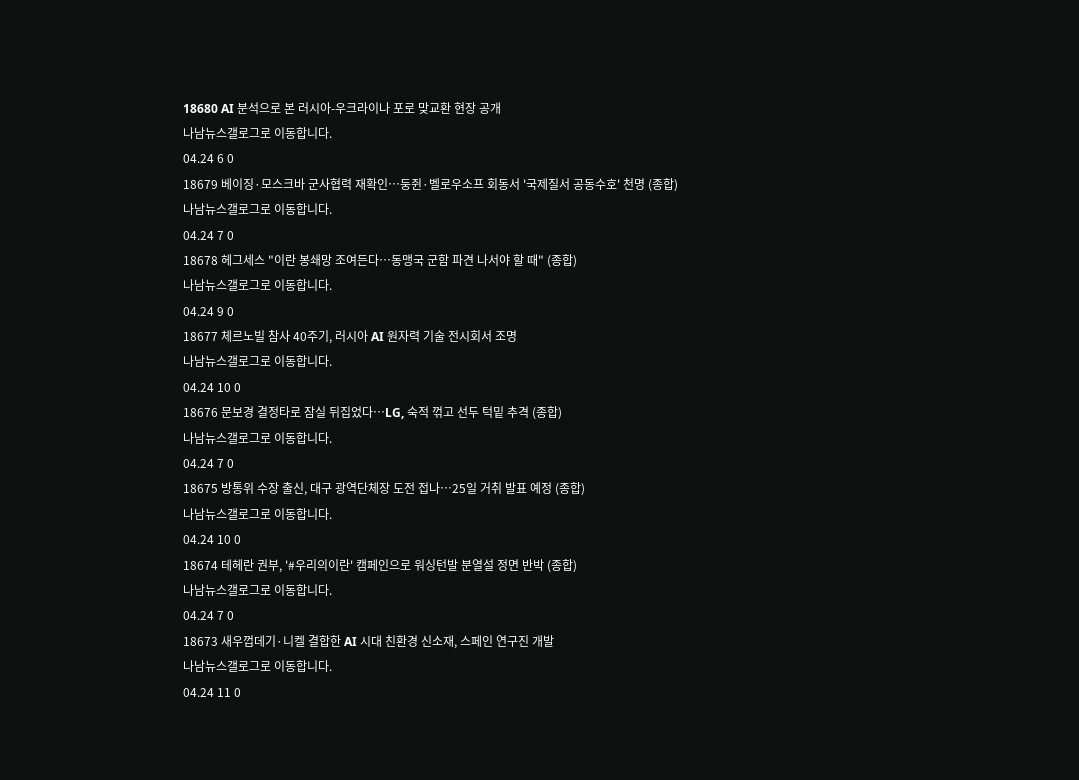18680 AI 분석으로 본 러시아-우크라이나 포로 맞교환 현장 공개
나남뉴스갤로그로 이동합니다.
04.24 6 0
18679 베이징·모스크바 군사협력 재확인…둥쥔·벨로우소프 회동서 '국제질서 공동수호' 천명 (종합)
나남뉴스갤로그로 이동합니다.
04.24 7 0
18678 헤그세스 "이란 봉쇄망 조여든다…동맹국 군함 파견 나서야 할 때" (종합)
나남뉴스갤로그로 이동합니다.
04.24 9 0
18677 체르노빌 참사 40주기, 러시아 AI 원자력 기술 전시회서 조명
나남뉴스갤로그로 이동합니다.
04.24 10 0
18676 문보경 결정타로 잠실 뒤집었다…LG, 숙적 꺾고 선두 턱밑 추격 (종합)
나남뉴스갤로그로 이동합니다.
04.24 7 0
18675 방통위 수장 출신, 대구 광역단체장 도전 접나…25일 거취 발표 예정 (종합)
나남뉴스갤로그로 이동합니다.
04.24 10 0
18674 테헤란 권부, '#우리의이란' 캠페인으로 워싱턴발 분열설 정면 반박 (종합)
나남뉴스갤로그로 이동합니다.
04.24 7 0
18673 새우껍데기·니켈 결합한 AI 시대 친환경 신소재, 스페인 연구진 개발
나남뉴스갤로그로 이동합니다.
04.24 11 0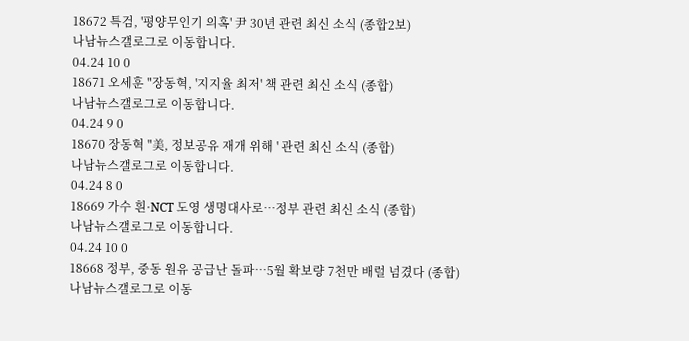18672 특검, '평양무인기 의혹' 尹 30년 관련 최신 소식 (종합2보)
나남뉴스갤로그로 이동합니다.
04.24 10 0
18671 오세훈 "장동혁, '지지율 최저' 책 관련 최신 소식 (종합)
나남뉴스갤로그로 이동합니다.
04.24 9 0
18670 장동혁 "美, 정보공유 재개 위해 ' 관련 최신 소식 (종합)
나남뉴스갤로그로 이동합니다.
04.24 8 0
18669 가수 흰·NCT 도영 생명대사로…정부 관련 최신 소식 (종합)
나남뉴스갤로그로 이동합니다.
04.24 10 0
18668 정부, 중동 원유 공급난 돌파…5월 확보량 7천만 배럴 넘겼다 (종합)
나남뉴스갤로그로 이동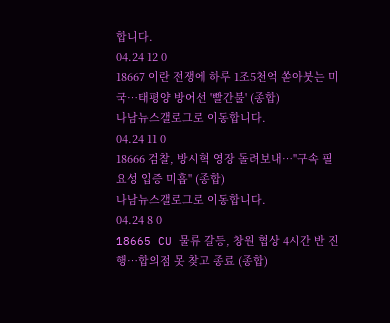합니다.
04.24 12 0
18667 이란 전쟁에 하루 1조5천억 쏟아붓는 미국…태평양 방어선 '빨간불' (종합)
나남뉴스갤로그로 이동합니다.
04.24 11 0
18666 검찰, 방시혁 영장 돌려보내…"구속 필요성 입증 미흡" (종합)
나남뉴스갤로그로 이동합니다.
04.24 8 0
18665 CU 물류 갈등, 창원 협상 4시간 반 진행…합의점 못 찾고 종료 (종합)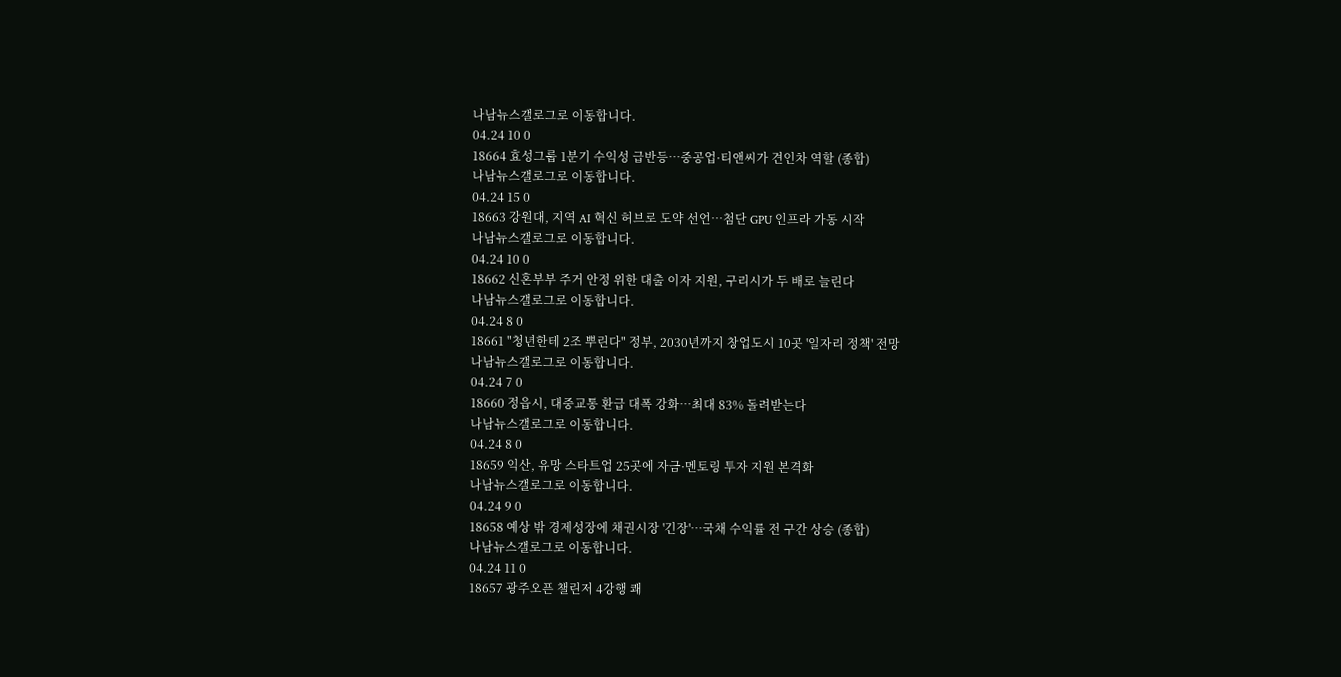나남뉴스갤로그로 이동합니다.
04.24 10 0
18664 효성그룹 1분기 수익성 급반등…중공업·티앤씨가 견인차 역할 (종합)
나남뉴스갤로그로 이동합니다.
04.24 15 0
18663 강원대, 지역 AI 혁신 허브로 도약 선언…첨단 GPU 인프라 가동 시작
나남뉴스갤로그로 이동합니다.
04.24 10 0
18662 신혼부부 주거 안정 위한 대출 이자 지원, 구리시가 두 배로 늘린다
나남뉴스갤로그로 이동합니다.
04.24 8 0
18661 "청년한테 2조 뿌린다" 정부, 2030년까지 창업도시 10곳 '일자리 정책' 전망
나남뉴스갤로그로 이동합니다.
04.24 7 0
18660 정읍시, 대중교통 환급 대폭 강화…최대 83% 돌려받는다
나남뉴스갤로그로 이동합니다.
04.24 8 0
18659 익산, 유망 스타트업 25곳에 자금·멘토링 투자 지원 본격화
나남뉴스갤로그로 이동합니다.
04.24 9 0
18658 예상 밖 경제성장에 채권시장 '긴장'…국채 수익률 전 구간 상승 (종합)
나남뉴스갤로그로 이동합니다.
04.24 11 0
18657 광주오픈 챌린저 4강행 쾌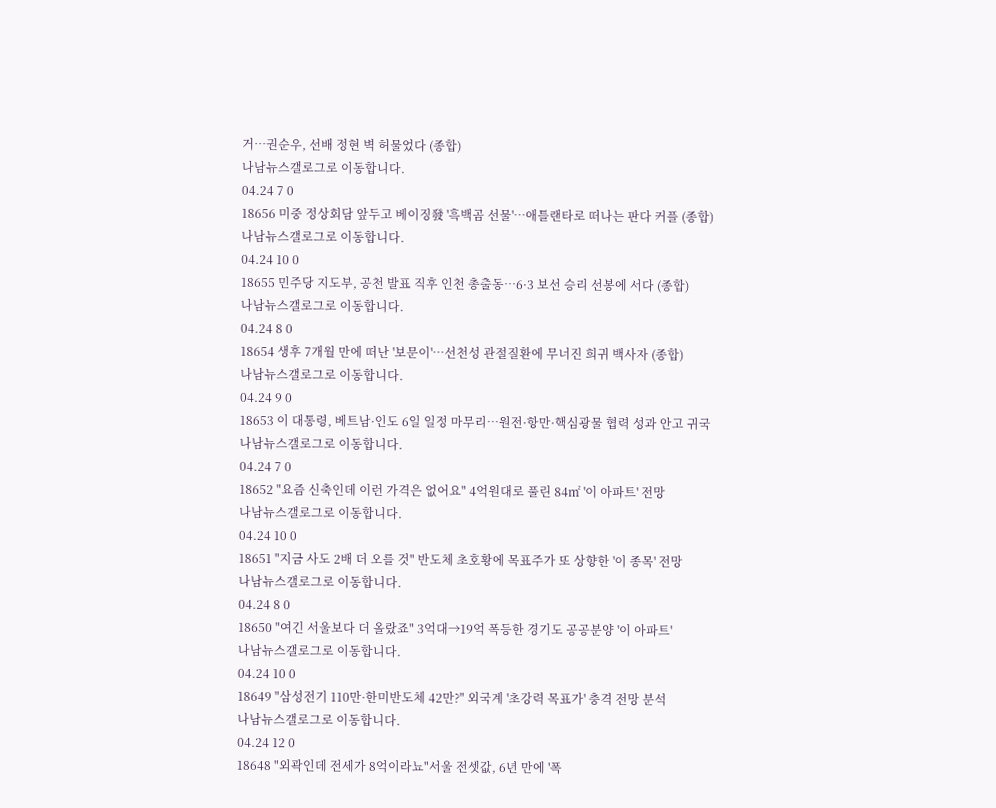거…권순우, 선배 정현 벽 허물었다 (종합)
나남뉴스갤로그로 이동합니다.
04.24 7 0
18656 미중 정상회담 앞두고 베이징發 '흑백곰 선물'…애틀랜타로 떠나는 판다 커플 (종합)
나남뉴스갤로그로 이동합니다.
04.24 10 0
18655 민주당 지도부, 공천 발표 직후 인천 총출동…6·3 보선 승리 선봉에 서다 (종합)
나남뉴스갤로그로 이동합니다.
04.24 8 0
18654 생후 7개월 만에 떠난 '보문이'…선천성 관절질환에 무너진 희귀 백사자 (종합)
나남뉴스갤로그로 이동합니다.
04.24 9 0
18653 이 대통령, 베트남·인도 6일 일정 마무리…원전·항만·핵심광물 협력 성과 안고 귀국
나남뉴스갤로그로 이동합니다.
04.24 7 0
18652 "요즘 신축인데 이런 가격은 없어요" 4억원대로 풀린 84㎡ '이 아파트' 전망
나남뉴스갤로그로 이동합니다.
04.24 10 0
18651 "지금 사도 2배 더 오를 것" 반도체 초호황에 목표주가 또 상향한 '이 종목' 전망
나남뉴스갤로그로 이동합니다.
04.24 8 0
18650 "여긴 서울보다 더 올랐죠" 3억대→19억 폭등한 경기도 공공분양 '이 아파트'
나남뉴스갤로그로 이동합니다.
04.24 10 0
18649 "삼성전기 110만·한미반도체 42만?" 외국계 '초강력 목표가' 충격 전망 분석
나남뉴스갤로그로 이동합니다.
04.24 12 0
18648 "외곽인데 전세가 8억이라뇨"서울 전셋값, 6년 만에 '폭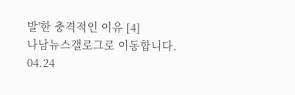발'한 충격적인 이유 [4]
나남뉴스갤로그로 이동합니다.
04.24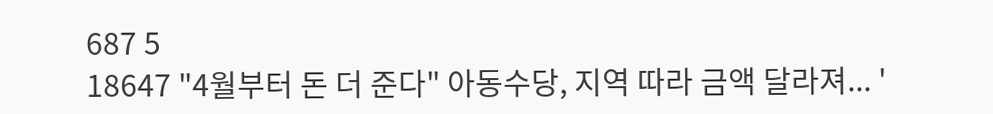687 5
18647 "4월부터 돈 더 준다" 아동수당, 지역 따라 금액 달라져... '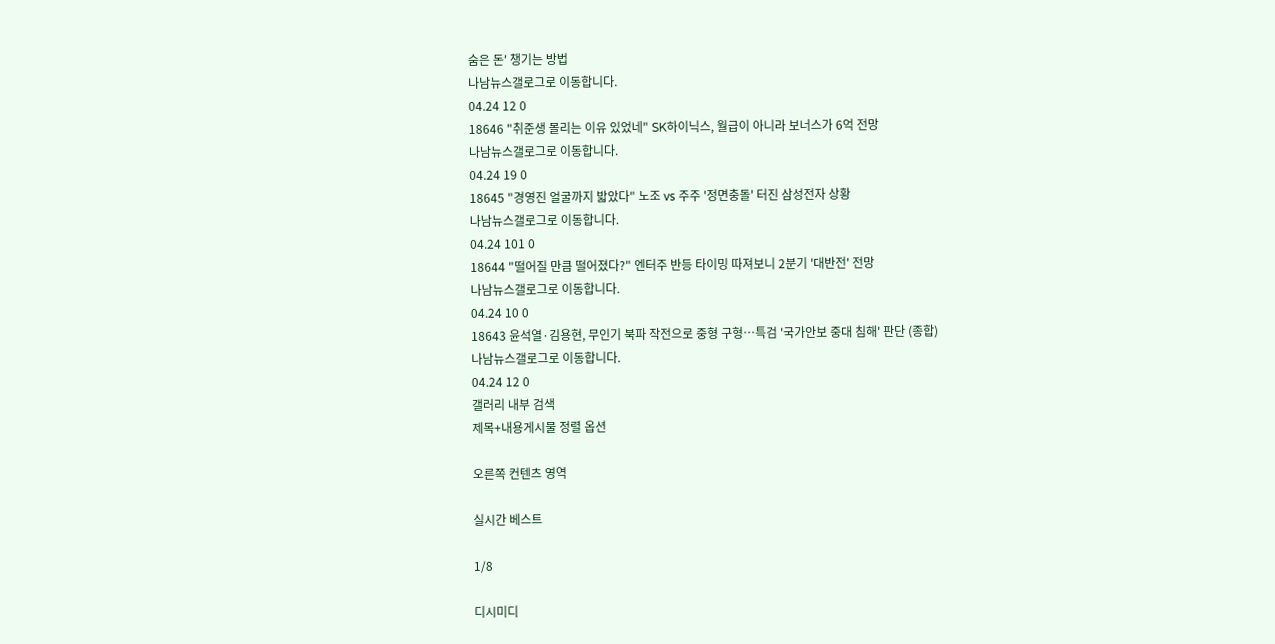숨은 돈' 챙기는 방법
나남뉴스갤로그로 이동합니다.
04.24 12 0
18646 "취준생 몰리는 이유 있었네" SK하이닉스, 월급이 아니라 보너스가 6억 전망
나남뉴스갤로그로 이동합니다.
04.24 19 0
18645 "경영진 얼굴까지 밟았다" 노조 vs 주주 '정면충돌' 터진 삼성전자 상황
나남뉴스갤로그로 이동합니다.
04.24 101 0
18644 "떨어질 만큼 떨어졌다?" 엔터주 반등 타이밍 따져보니 2분기 '대반전' 전망
나남뉴스갤로그로 이동합니다.
04.24 10 0
18643 윤석열·김용현, 무인기 북파 작전으로 중형 구형…특검 '국가안보 중대 침해' 판단 (종합)
나남뉴스갤로그로 이동합니다.
04.24 12 0
갤러리 내부 검색
제목+내용게시물 정렬 옵션

오른쪽 컨텐츠 영역

실시간 베스트

1/8

디시미디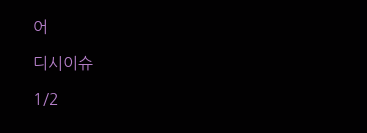어

디시이슈

1/2